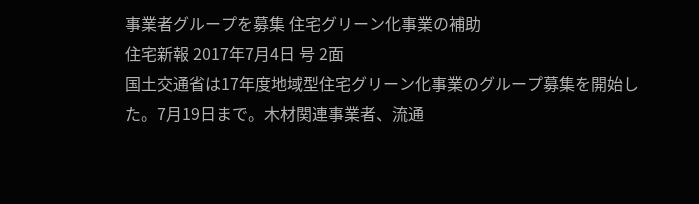事業者グループを募集 住宅グリーン化事業の補助
住宅新報 2017年7月4日 号 2面
国土交通省は17年度地域型住宅グリーン化事業のグループ募集を開始した。7月19日まで。木材関連事業者、流通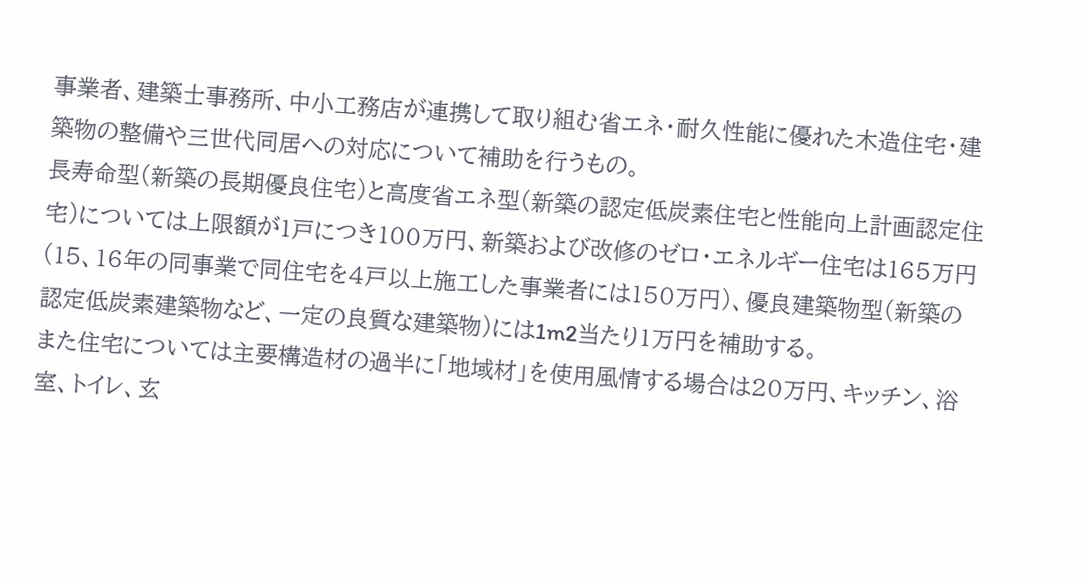事業者、建築士事務所、中小工務店が連携して取り組む省エネ・耐久性能に優れた木造住宅・建築物の整備や三世代同居への対応について補助を行うもの。
長寿命型(新築の長期優良住宅)と高度省エネ型(新築の認定低炭素住宅と性能向上計画認定住宅)については上限額が1戸につき100万円、新築および改修のゼロ・エネルギー住宅は165万円(15、16年の同事業で同住宅を4戸以上施工した事業者には150万円)、優良建築物型(新築の認定低炭素建築物など、一定の良質な建築物)には1m2当たり1万円を補助する。
また住宅については主要構造材の過半に「地域材」を使用風情する場合は20万円、キッチン、浴室、トイレ、玄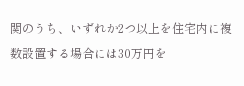関のうち、いずれか2つ以上を住宅内に複数設置する場合には30万円を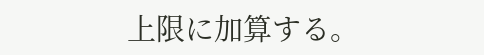上限に加算する。